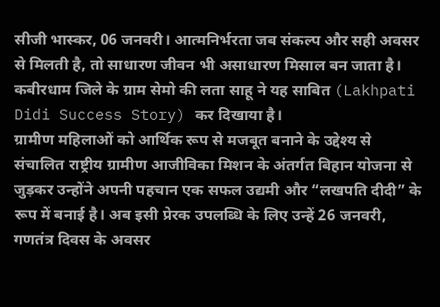सीजी भास्कर, 06 जनवरी। आत्मनिर्भरता जब संकल्प और सही अवसर से मिलती है, तो साधारण जीवन भी असाधारण मिसाल बन जाता है। कबीरधाम जिले के ग्राम सेमो की लता साहू ने यह साबित (Lakhpati Didi Success Story) कर दिखाया है।
ग्रामीण महिलाओं को आर्थिक रूप से मजबूत बनाने के उद्देश्य से संचालित राष्ट्रीय ग्रामीण आजीविका मिशन के अंतर्गत बिहान योजना से जुड़कर उन्होंने अपनी पहचान एक सफल उद्यमी और “लखपति दीदी” के रूप में बनाई है। अब इसी प्रेरक उपलब्धि के लिए उन्हें 26 जनवरी, गणतंत्र दिवस के अवसर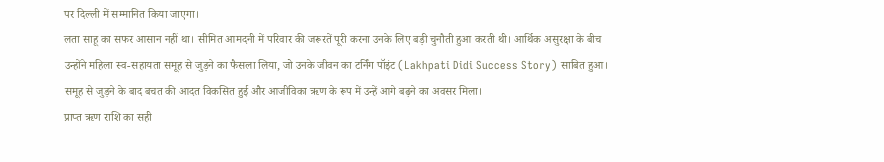पर दिल्ली में सम्मानित किया जाएगा।
लता साहू का सफर आसान नहीं था। सीमित आमदनी में परिवार की जरूरतें पूरी करना उनके लिए बड़ी चुनौती हुआ करती थी। आर्थिक असुरक्षा के बीच उन्होंने महिला स्व-सहायता समूह से जुड़ने का फैसला लिया, जो उनके जीवन का टर्निंग पॉइंट (Lakhpati Didi Success Story) साबित हुआ। समूह से जुड़ने के बाद बचत की आदत विकसित हुई और आजीविका ऋण के रूप में उन्हें आगे बढ़ने का अवसर मिला।
प्राप्त ऋण राशि का सही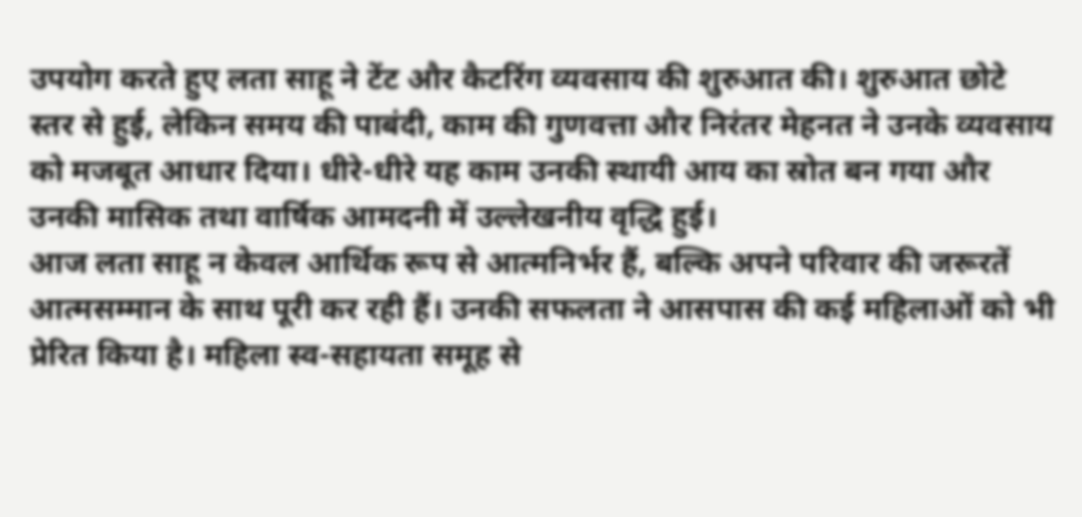उपयोग करते हुए लता साहू ने टेंट और कैटरिंग व्यवसाय की शुरुआत की। शुरुआत छोटे स्तर से हुई, लेकिन समय की पाबंदी, काम की गुणवत्ता और निरंतर मेहनत ने उनके व्यवसाय को मजबूत आधार दिया। धीरे-धीरे यह काम उनकी स्थायी आय का स्रोत बन गया और उनकी मासिक तथा वार्षिक आमदनी में उल्लेखनीय वृद्धि हुई।
आज लता साहू न केवल आर्थिक रूप से आत्मनिर्भर हैं, बल्कि अपने परिवार की जरूरतें आत्मसम्मान के साथ पूरी कर रही हैं। उनकी सफलता ने आसपास की कई महिलाओं को भी प्रेरित किया है। महिला स्व-सहायता समूह से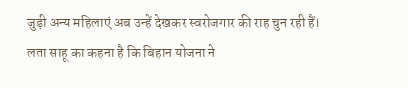जुड़ी अन्य महिलाएं अब उन्हें देखकर स्वरोजगार की राह चुन रही हैं।
लता साहू का कहना है कि बिहान योजना ने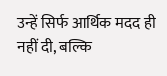उन्हें सिर्फ आर्थिक मदद ही नहीं दी, बल्कि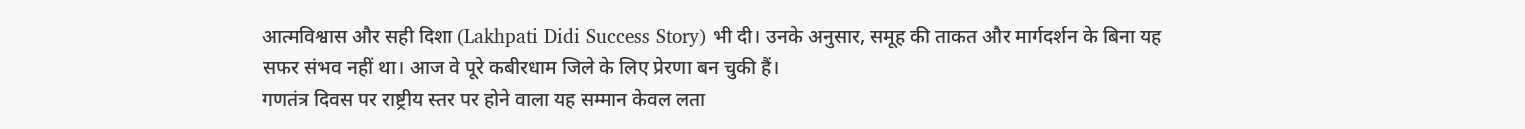आत्मविश्वास और सही दिशा (Lakhpati Didi Success Story) भी दी। उनके अनुसार, समूह की ताकत और मार्गदर्शन के बिना यह सफर संभव नहीं था। आज वे पूरे कबीरधाम जिले के लिए प्रेरणा बन चुकी हैं।
गणतंत्र दिवस पर राष्ट्रीय स्तर पर होने वाला यह सम्मान केवल लता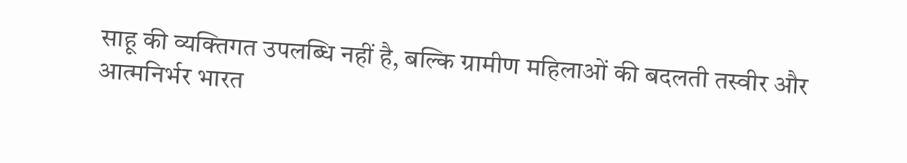साहू की व्यक्तिगत उपलब्धि नहीं है, बल्कि ग्रामीण महिलाओं की बदलती तस्वीर और आत्मनिर्भर भारत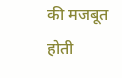की मजबूत होती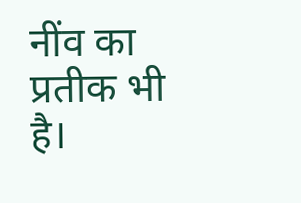नींव का प्रतीक भी है।